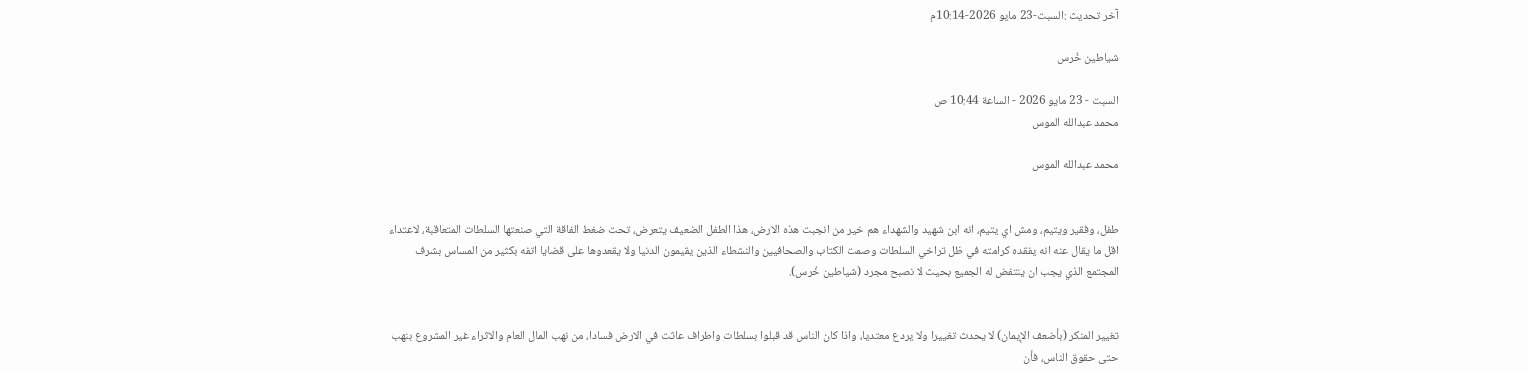آخر تحديث :السبت-23 مايو 2026-10:14م

شياطين خُرس

السبت - 23 مايو 2026 - الساعة 10:44 ص
محمد عبدالله الموس

محمد عبدالله الموس


طفل، وفقير ويتيم، ومش اي يتيم، انه ابن شهيد والشهداء هم خير من انجبت هذه الارض، هذا الطفل الضعيف يتعرض، تحت ضغط الفاقة التي صنعتها السلطات المتعاقبة، لاعتداء اقل ما يقال عنه انه يفقده كرامته في ظل تراخي السلطات وصمت الكتاب والصحافيين والنشطاء الذين يقيمون الدنيا ولا يقعدوها على قضايا اتفه بكثير من المساس بشرف المجتمع الذي يجب ان ينتفض له الجميع بحيث لا نصبح مجرد (شياطين خُرس).


تغيير المنكر (بأضعف الإيمان) لا يحدث تغييرا ولا يردع معتديا، واذا كان الناس قد قبلوا بسلطات واطراف عاثت في الارض فسادا، من نهب المال العام والاثراء غير المشروع بنهب حتى حقوق الناس، فأن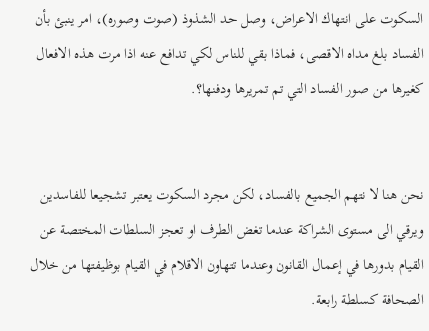السكوت على انتهاك الاعراض، وصل حد الشذوذ (صوت وصوره)، امر ينبئ بأن الفساد بلغ مداه الاقصى، فماذا بقي للناس لكي تدافع عنه اذا مرت هذه الافعال كغيرها من صور الفساد التي تم تمريرها ودفنها؟.


نحن هنا لا نتهم الجميع بالفساد، لكن مجرد السكوت يعتبر تشجيعا للفاسدين ويرقي الى مستوى الشراكة عندما تغض الطرف او تعجز السلطات المختصة عن القيام بدورها في إعمال القانون وعندما تتهاون الاقلام في القيام بوظيفتها من خلال الصحافة كسلطة رابعة.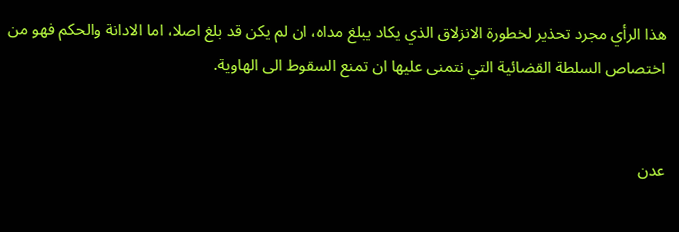هذا الرأي مجرد تحذير لخطورة الانزلاق الذي يكاد يبلغ مداه، ان لم يكن قد بلغ اصلا، اما الادانة والحكم فهو من اختصاص السلطة القضائية التي نتمنى عليها ان تمنع السقوط الى الهاوية.


عدن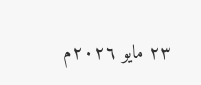٢٣ مايو ٢٠٢٦م